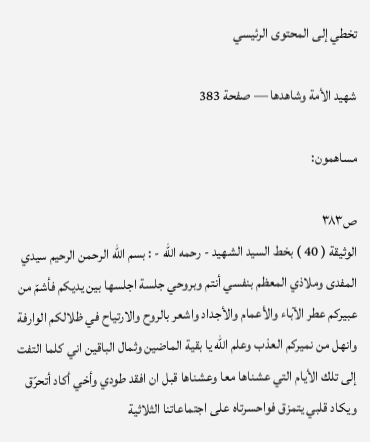تخطي إلى المحتوى الرئيسي

شهيد الأمة وشاهدها — صفحة 383

مساهمون:

ص٣٨٣
الوثيقة ( 40 ) بخط السيد الشهيد - رحمه الله - : بسم الله الرحمن الرحيم سيدي المفدى وملاذي المعظم بنفسي أنتم وبروحي جلسة اجلسها بين يديكم فأشمّ من عبيركم عطر الآباء والأعمام والأجداد واشعر بالروح والارتياح في ظلالكم الوارفة وانهل من نميركم العذب وعلم الله يا بقية الماضين وثمال الباقين اني كلما التفت إلى تلك الأيام التي عشناها معا وعشناها قبل ان افقد طودي وأخي أكاد أتحرّق ويكاد قلبي يتمزق فواحسرتاه على اجتماعاتنا الثلاثية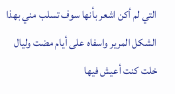التي لم أكن اشعر بأنها سوف تسلب مني بهذا الشكل المرير واسفاه على أيام مضت وليال خلت كنت أعيش فيها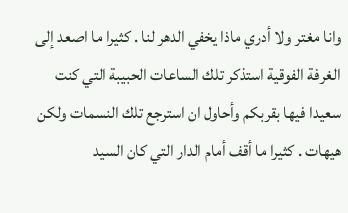وانا مغتر ولا أدري ماذا يخفي الدهر لنا . كثيرا ما اصعد إلى الغرفة الفوقية استذكر تلك الساعات الحبيبة التي كنت سعيدا فيها بقربكم وأحاول ان استرجع تلك النسمات ولكن هيهات . كثيرا ما أقف أمام الدار التي كان السيد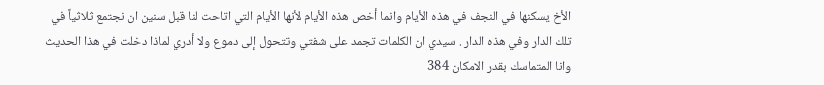الأخ يسكنها في النجف في هذه الأيام وانما أخص هذه الأيام لأنها الأيام التي اتاحت لنا قبل سنين ان نجتمع ثلاثياً في تلك الدار وفي هذه الدار . سيدي ان الكلمات تجمد على شفتي وتتحول إلى دموع ولا أدري لماذا دخلت في هذا الحديث وانا المتماسك بقدر الامكان 384